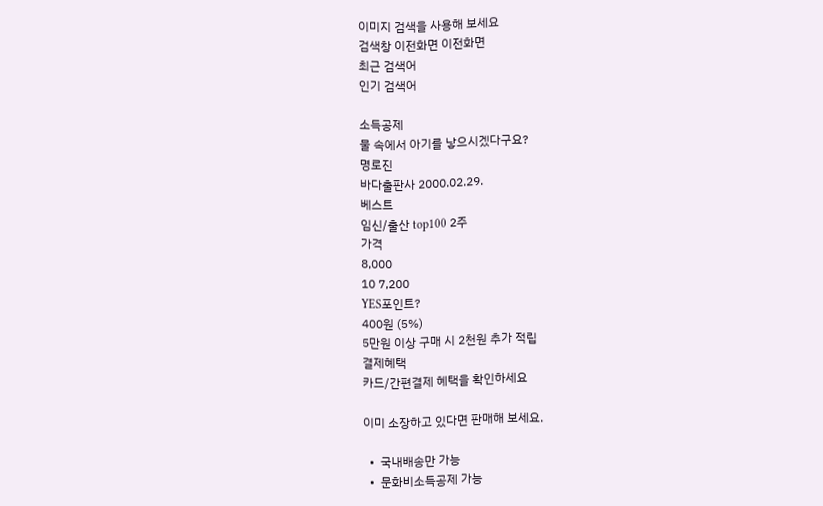이미지 검색을 사용해 보세요
검색창 이전화면 이전화면
최근 검색어
인기 검색어

소득공제
물 속에서 아기를 낳으시겠다구요?
명로진
바다출판사 2000.02.29.
베스트
임신/출산 top100 2주
가격
8,000
10 7,200
YES포인트?
400원 (5%)
5만원 이상 구매 시 2천원 추가 적립
결제혜택
카드/간편결제 혜택을 확인하세요

이미 소장하고 있다면 판매해 보세요.

  •  국내배송만 가능
  •  문화비소득공제 가능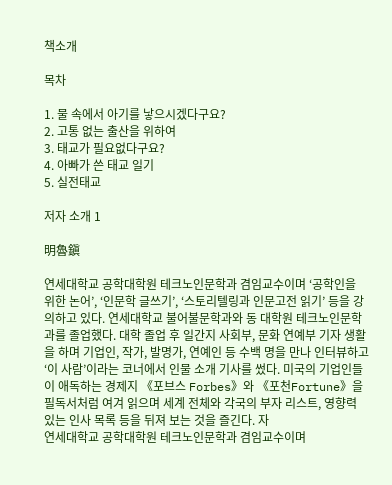책소개

목차

1. 물 속에서 아기를 낳으시겠다구요?
2. 고통 없는 출산을 위하여
3. 태교가 필요없다구요?
4. 아빠가 쓴 태교 일기
5. 실전태교

저자 소개 1

明魯鎭

연세대학교 공학대학원 테크노인문학과 겸임교수이며 ‘공학인을 위한 논어’, ‘인문학 글쓰기’, ‘스토리텔링과 인문고전 읽기’ 등을 강의하고 있다. 연세대학교 불어불문학과와 동 대학원 테크노인문학과를 졸업했다. 대학 졸업 후 일간지 사회부, 문화 연예부 기자 생활을 하며 기업인, 작가, 발명가, 연예인 등 수백 명을 만나 인터뷰하고 ‘이 사람’이라는 코너에서 인물 소개 기사를 썼다. 미국의 기업인들이 애독하는 경제지 《포브스 Forbes》와 《포천Fortune》을 필독서처럼 여겨 읽으며 세계 전체와 각국의 부자 리스트, 영향력 있는 인사 목록 등을 뒤져 보는 것을 즐긴다. 자
연세대학교 공학대학원 테크노인문학과 겸임교수이며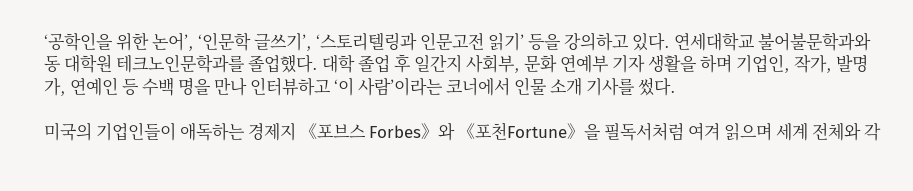‘공학인을 위한 논어’, ‘인문학 글쓰기’, ‘스토리텔링과 인문고전 읽기’ 등을 강의하고 있다. 연세대학교 불어불문학과와 동 대학원 테크노인문학과를 졸업했다. 대학 졸업 후 일간지 사회부, 문화 연예부 기자 생활을 하며 기업인, 작가, 발명가, 연예인 등 수백 명을 만나 인터뷰하고 ‘이 사람’이라는 코너에서 인물 소개 기사를 썼다.

미국의 기업인들이 애독하는 경제지 《포브스 Forbes》와 《포천Fortune》을 필독서처럼 여겨 읽으며 세계 전체와 각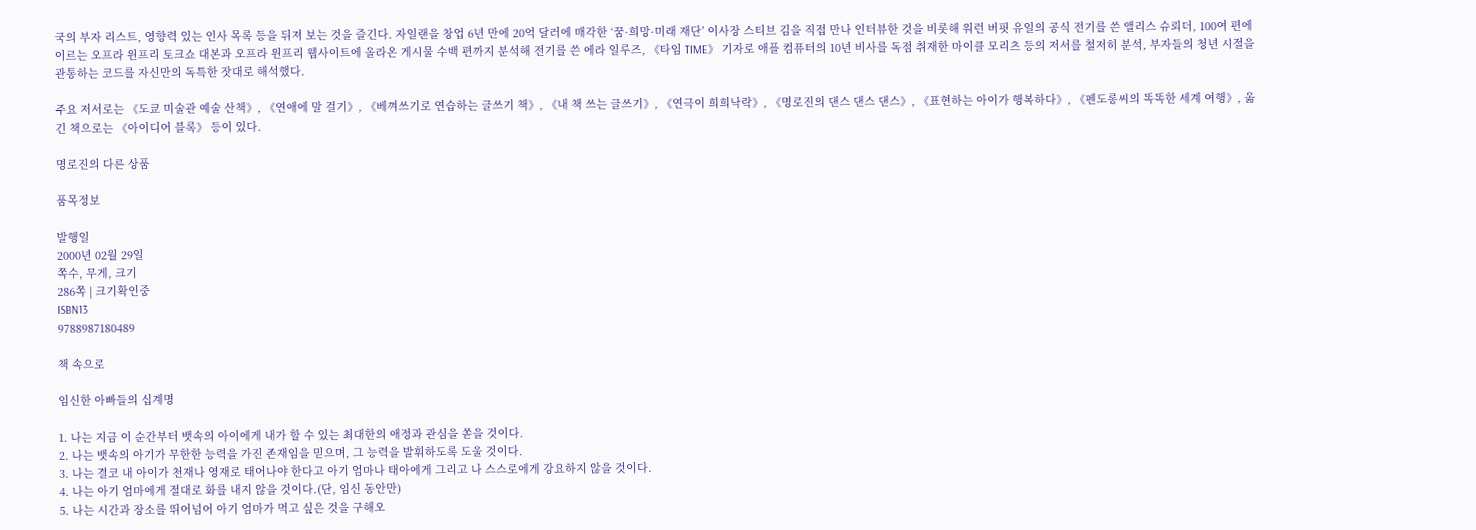국의 부자 리스트, 영향력 있는 인사 목록 등을 뒤져 보는 것을 즐긴다. 자일랜을 창업 6년 만에 20억 달러에 매각한 ‘꿈·희망·미래 재단’ 이사장 스티브 김을 직접 만나 인터뷰한 것을 비롯해 워런 버핏 유일의 공식 전기를 쓴 앨리스 슈뢰더, 100여 편에 이르는 오프라 윈프리 토크쇼 대본과 오프라 윈프리 웹사이트에 올라온 게시물 수백 편까지 분석해 전기를 쓴 에라 일루즈, 《타임 TIME》 기자로 애플 컴퓨터의 10년 비사를 독점 취재한 마이클 모리츠 등의 저서를 철저히 분석, 부자들의 청년 시절을 관통하는 코드를 자신만의 독특한 잣대로 해석했다.

주요 저서로는 《도쿄 미술관 예술 산책》, 《연애에 말 걸기》, 《베껴쓰기로 연습하는 글쓰기 책》, 《내 책 쓰는 글쓰기》, 《연극이 희희낙락》, 《명로진의 댄스 댄스 댄스》, 《표현하는 아이가 행복하다》, 《펜도롱씨의 똑똑한 세계 여행》, 옮긴 책으로는 《아이디어 블록》 등이 있다.

명로진의 다른 상품

품목정보

발행일
2000년 02월 29일
쪽수, 무게, 크기
286쪽 | 크기확인중
ISBN13
9788987180489

책 속으로

임신한 아빠들의 십계명

1. 나는 지금 이 순간부터 뱃속의 아이에게 내가 할 수 있는 최대한의 애정과 관심을 쏟을 것이다.
2. 나는 뱃속의 아기가 무한한 능력을 가진 존재임을 믿으며, 그 능력을 발휘하도록 도울 것이다.
3. 나는 결코 내 아이가 천재나 영재로 태어나야 한다고 아기 엄마나 태아에게 그리고 나 스스로에게 강요하지 않을 것이다.
4. 나는 아기 엄마에게 절대로 화를 내지 않을 것이다.(단, 임신 동안만)
5. 나는 시간과 장소를 뛰어넘어 아기 엄마가 먹고 싶은 것을 구해오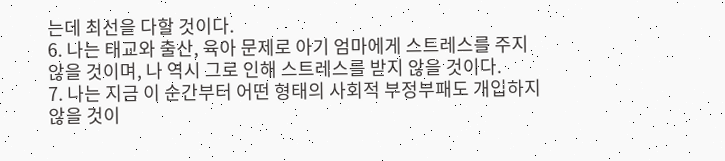는데 최선을 다할 것이다.
6. 나는 태교와 출산, 육아 문제로 아기 엄마에게 스트레스를 주지 않을 것이며, 나 역시 그로 인해 스트레스를 받지 않을 것이다.
7. 나는 지금 이 순간부터 어떤 형태의 사회적 부정부패도 개입하지 않을 것이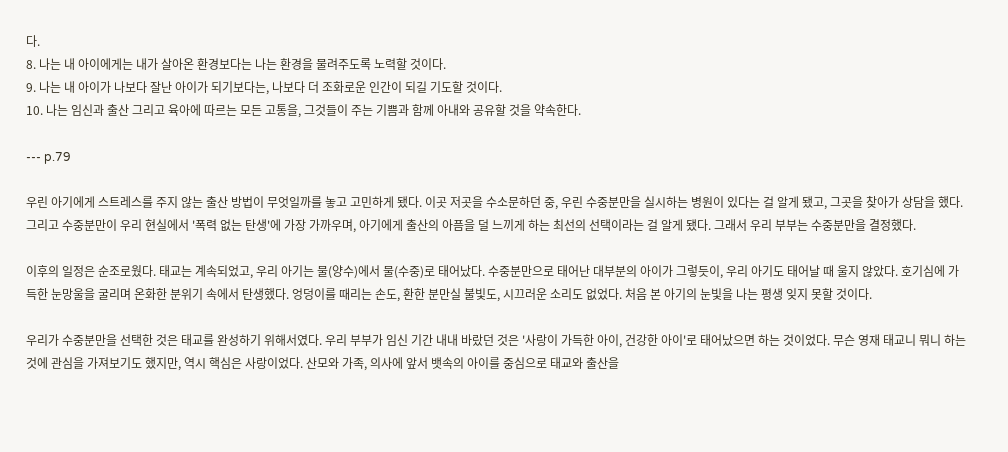다.
8. 나는 내 아이에게는 내가 살아온 환경보다는 나는 환경을 물려주도록 노력할 것이다.
9. 나는 내 아이가 나보다 잘난 아이가 되기보다는, 나보다 더 조화로운 인간이 되길 기도할 것이다.
10. 나는 임신과 출산 그리고 육아에 따르는 모든 고통을, 그것들이 주는 기쁨과 함께 아내와 공유할 것을 약속한다.

--- p.79

우린 아기에게 스트레스를 주지 않는 출산 방법이 무엇일까를 놓고 고민하게 됐다. 이곳 저곳을 수소문하던 중, 우린 수중분만을 실시하는 병원이 있다는 걸 알게 됐고, 그곳을 찾아가 상담을 했다. 그리고 수중분만이 우리 현실에서 '폭력 없는 탄생'에 가장 가까우며, 아기에게 출산의 아픔을 덜 느끼게 하는 최선의 선택이라는 걸 알게 됐다. 그래서 우리 부부는 수중분만을 결정했다.

이후의 일정은 순조로웠다. 태교는 계속되었고, 우리 아기는 물(양수)에서 물(수중)로 태어났다. 수중분만으로 태어난 대부분의 아이가 그렇듯이, 우리 아기도 태어날 때 울지 않았다. 호기심에 가득한 눈망울을 굴리며 온화한 분위기 속에서 탄생했다. 엉덩이를 때리는 손도, 환한 분만실 불빛도, 시끄러운 소리도 없었다. 처음 본 아기의 눈빛을 나는 평생 잊지 못할 것이다.

우리가 수중분만을 선택한 것은 태교를 완성하기 위해서였다. 우리 부부가 임신 기간 내내 바랐던 것은 '사랑이 가득한 아이, 건강한 아이'로 태어났으면 하는 것이었다. 무슨 영재 태교니 뭐니 하는 것에 관심을 가져보기도 했지만, 역시 핵심은 사랑이었다. 산모와 가족, 의사에 앞서 뱃속의 아이를 중심으로 태교와 출산을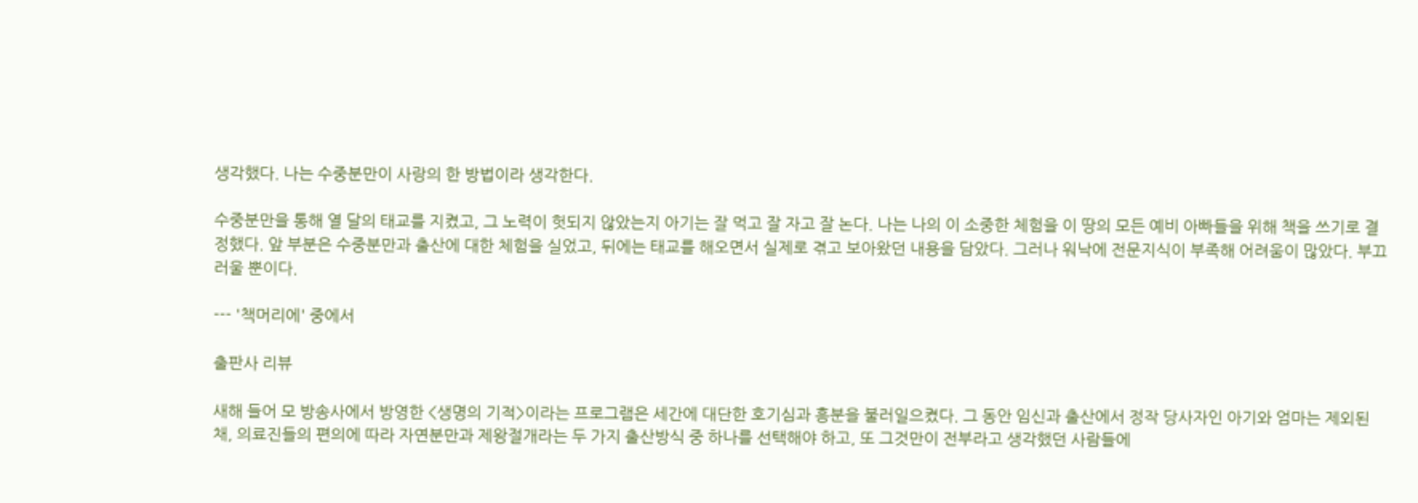생각했다. 나는 수중분만이 사랑의 한 방법이라 생각한다.

수중분만을 통해 열 달의 태교를 지켰고, 그 노력이 헛되지 않았는지 아기는 잘 먹고 잘 자고 잘 논다. 나는 나의 이 소중한 체험을 이 땅의 모든 예비 아빠들을 위해 책을 쓰기로 결정했다. 앞 부분은 수중분만과 출산에 대한 체험을 실었고, 뒤에는 태교를 해오면서 실제로 겪고 보아왔던 내용을 담았다. 그러나 워낙에 전문지식이 부족해 어려움이 많았다. 부끄러울 뿐이다.

--- '책머리에' 중에서

출판사 리뷰

새해 들어 모 방송사에서 방영한 <생명의 기적>이라는 프로그램은 세간에 대단한 호기심과 흥분을 불러일으켰다. 그 동안 임신과 출산에서 정작 당사자인 아기와 엄마는 제외된 채, 의료진들의 편의에 따라 자연분만과 제왕절개라는 두 가지 출산방식 중 하나를 선택해야 하고, 또 그것만이 전부라고 생각했던 사람들에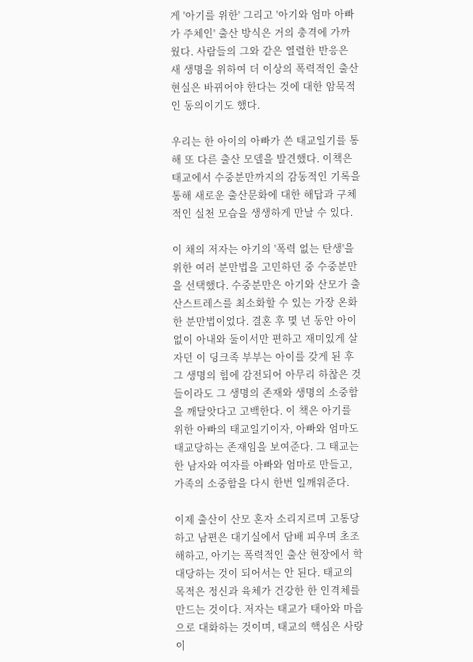게 '아기를 위한' 그리고 '아기와 엄마 아빠가 주체인' 출산 방식은 거의 충격에 가까웠다. 사람들의 그와 같은 열렬한 반응은 새 생명을 위하여 더 이상의 폭력적인 출산 현실은 바뀌어야 한다는 것에 대한 암묵적인 동의이기도 했다.

우리는 한 아이의 아빠가 쓴 태교일기를 통해 또 다른 출산 모델을 발견했다. 이책은 태교에서 수중분만까지의 감동적인 기록을 통해 새로운 출산문화에 대한 해답과 구체적인 실천 모습을 생생하게 만날 수 있다.

이 채의 저자는 아기의 '폭력 없는 탄생'을 위한 여러 분만법을 고민하던 중 수중분만을 선택했다. 수중분만은 아기와 산모가 출산스트레스를 최소화할 수 있는 가장 온화한 분만법이었다. 결혼 후 몇 년 동안 아이 없이 아내와 둘이서만 편하고 재미있게 살자던 이 딩크족 부부는 아이를 갖게 된 후 그 생명의 힘에 감전되어 아무리 하찮은 것들이라도 그 생명의 존재와 생명의 소중함을 깨달앗다고 고백한다. 이 책은 아기를 위한 아빠의 태교일기이자, 아빠와 엄마도 태교당하는 존재임을 보여준다. 그 태교는 한 남자와 여자를 아빠와 엄마로 만들고, 가족의 소중함을 다시 한번 일깨워준다.

이제 출산이 산모 혼자 소리지르며 고통당하고 남편은 대기실에서 담배 피우며 초조해하고, 아기는 폭력적인 출산 현장에서 학대당하는 것이 되어서는 안 된다. 태교의 목적은 정신과 육체가 건강한 한 인격체를 만드는 것이다. 저자는 태교가 태아와 마음으로 대화하는 것이며, 태교의 핵심은 사랑이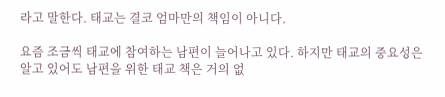라고 말한다. 태교는 결코 엄마만의 책임이 아니다.

요즘 조금씩 태교에 참여하는 남편이 늘어나고 있다. 하지만 태교의 중요성은 알고 있어도 남편을 위한 태교 책은 거의 없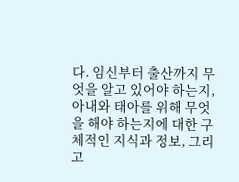다. 임신부터 출산까지 무엇을 알고 있어야 하는지, 아내와 태아를 위해 무엇을 해야 하는지에 대한 구체적인 지식과 정보, 그리고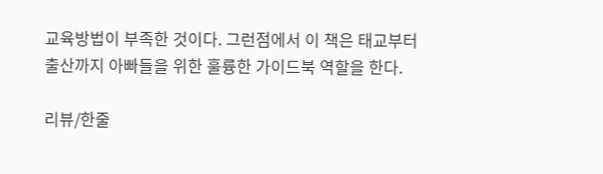교육방법이 부족한 것이다. 그런점에서 이 책은 태교부터 출산까지 아빠들을 위한 훌륭한 가이드북 역할을 한다.

리뷰/한줄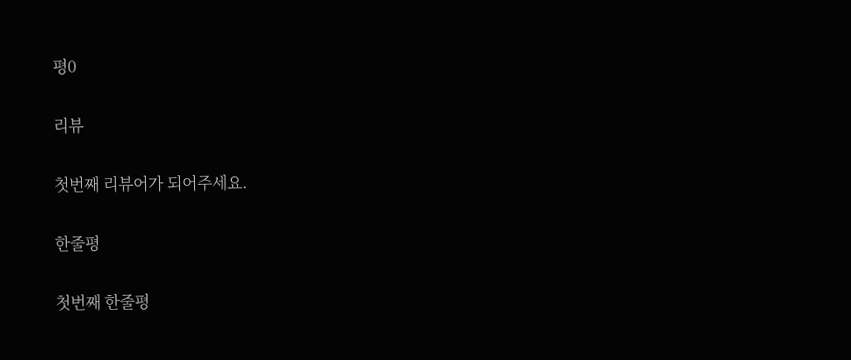평0

리뷰

첫번째 리뷰어가 되어주세요.

한줄평

첫번째 한줄평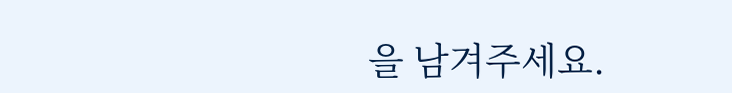을 남겨주세요.